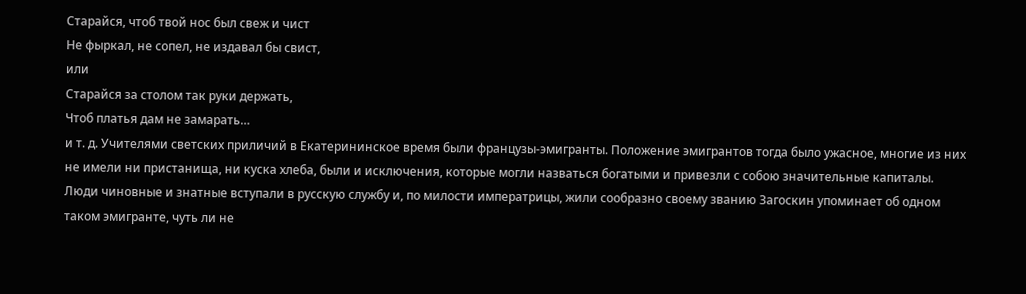Старайся, чтоб твой нос был свеж и чист
Не фыркал, не сопел, не издавал бы свист,
или
Старайся за столом так руки держать,
Чтоб платья дам не замарать…
и т. д. Учителями светских приличий в Екатерининское время были французы-эмигранты. Положение эмигрантов тогда было ужасное, многие из них не имели ни пристанища, ни куска хлеба, были и исключения, которые могли назваться богатыми и привезли с собою значительные капиталы. Люди чиновные и знатные вступали в русскую службу и, по милости императрицы, жили сообразно своему званию Загоскин упоминает об одном таком эмигранте, чуть ли не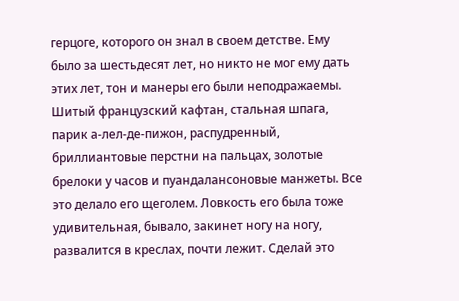герцоге, которого он знал в своем детстве. Ему было за шестьдесят лет, но никто не мог ему дать этих лет, тон и манеры его были неподражаемы. Шитый французский кафтан, стальная шпага, парик а-лел-де-пижон, распудренный, бриллиантовые перстни на пальцах, золотые брелоки у часов и пуандалансоновые манжеты. Все это делало его щеголем. Ловкость его была тоже удивительная, бывало, закинет ногу на ногу, развалится в креслах, почти лежит. Сделай это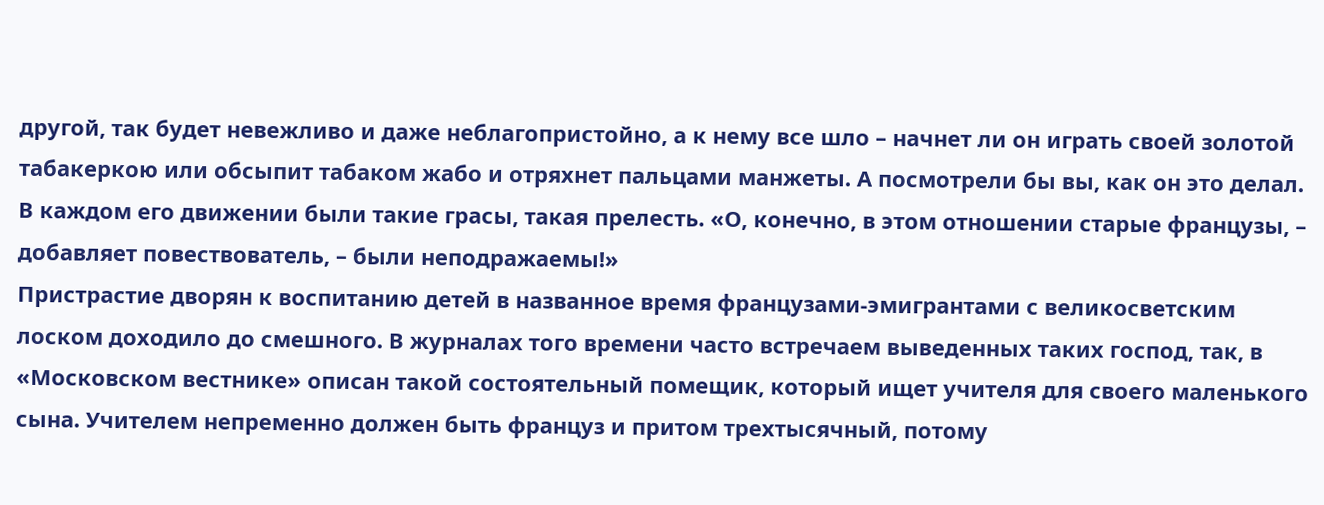другой, так будет невежливо и даже неблагопристойно, а к нему все шло – начнет ли он играть своей золотой табакеркою или обсыпит табаком жабо и отряхнет пальцами манжеты. А посмотрели бы вы, как он это делал. В каждом его движении были такие грасы, такая прелесть. «О, конечно, в этом отношении старые французы, – добавляет повествователь, – были неподражаемы!»
Пристрастие дворян к воспитанию детей в названное время французами-эмигрантами с великосветским лоском доходило до смешного. В журналах того времени часто встречаем выведенных таких господ, так, в «Московском вестнике» описан такой состоятельный помещик, который ищет учителя для своего маленького сына. Учителем непременно должен быть француз и притом трехтысячный, потому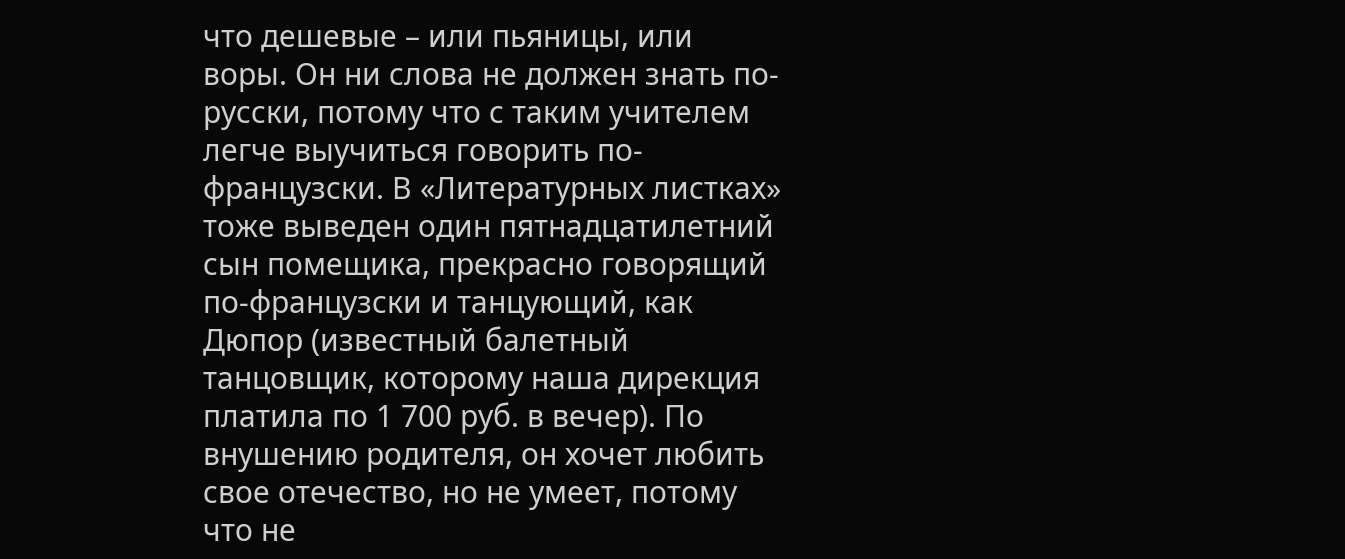что дешевые – или пьяницы, или воры. Он ни слова не должен знать по-русски, потому что с таким учителем легче выучиться говорить по-французски. В «Литературных листках» тоже выведен один пятнадцатилетний сын помещика, прекрасно говорящий по-французски и танцующий, как Дюпор (известный балетный танцовщик, которому наша дирекция платила по 1 700 руб. в вечер). По внушению родителя, он хочет любить свое отечество, но не умеет, потому что не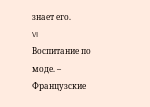знает его.
VI
Воспитание по моде. – Французские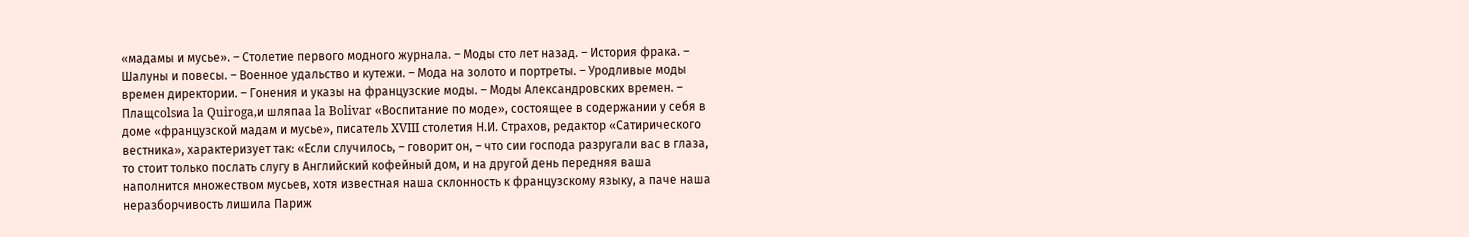«мадамы и мусье». – Столетие первого модного журнала. – Моды сто лет назад. – История фрака. – Шалуны и повесы. – Военное удальство и кутежи. – Мода на золото и портреты. – Уродливые моды времен директории. – Гонения и указы на французские моды. – Моды Александровских времен. – Плащcolsиa la Quiroga,и шляпаa la Bolivar «Воспитание по моде», состоящее в содержании у себя в доме «французской мадам и мусье», писатель XVIII столетия Н.И. Страхов, редактор «Сатирического вестника», характеризует так: «Если случилось, – говорит он, – что сии господа разругали вас в глаза, то стоит только послать слугу в Английский кофейный дом, и на другой день передняя ваша наполнится множеством мусьев, хотя известная наша склонность к французскому языку, а паче наша неразборчивость лишила Париж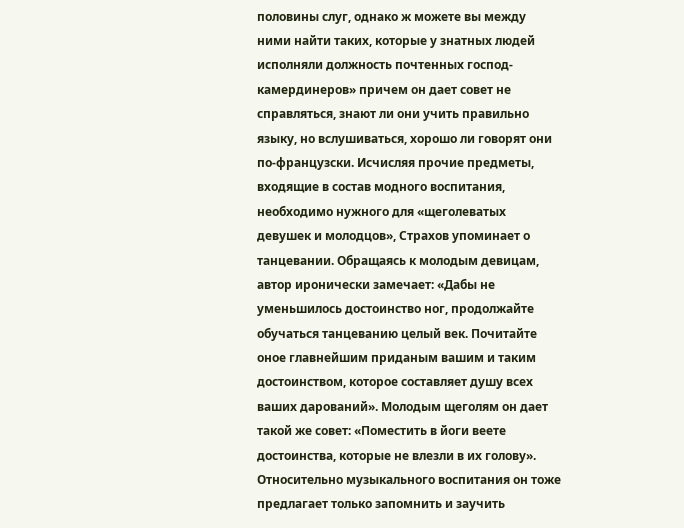половины слуг, однако ж можете вы между ними найти таких, которые у знатных людей исполняли должность почтенных господ-камердинеров» причем он дает совет не справляться, знают ли они учить правильно языку, но вслушиваться, хорошо ли говорят они по-французски. Исчисляя прочие предметы, входящие в состав модного воспитания, необходимо нужного для «щеголеватых девушек и молодцов», Страхов упоминает о танцевании. Обращаясь к молодым девицам, автор иронически замечает: «Дабы не уменьшилось достоинство ног, продолжайте обучаться танцеванию целый век. Почитайте оное главнейшим приданым вашим и таким достоинством, которое составляет душу всех ваших дарований». Молодым щеголям он дает такой же совет: «Поместить в йоги веете достоинства, которые не влезли в их голову». Относительно музыкального воспитания он тоже предлагает только запомнить и заучить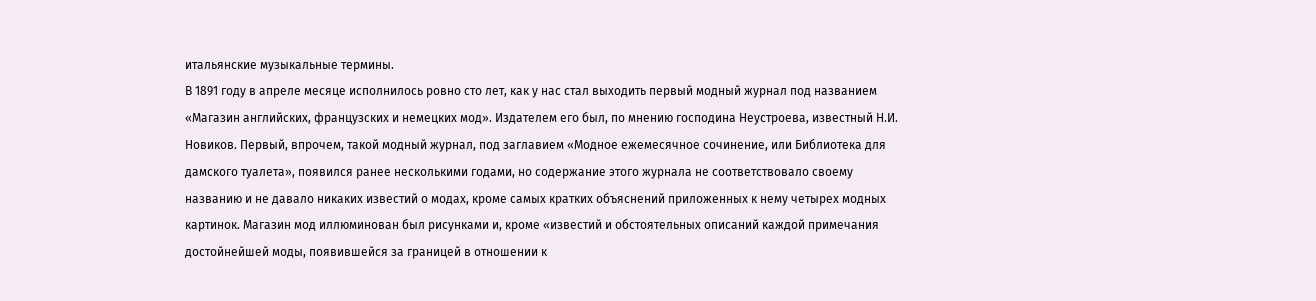итальянские музыкальные термины.
В 1891 году в апреле месяце исполнилось ровно сто лет, как у нас стал выходить первый модный журнал под названием «Магазин английских, французских и немецких мод». Издателем его был, по мнению господина Неустроева, известный Н.И. Новиков. Первый, впрочем, такой модный журнал, под заглавием «Модное ежемесячное сочинение, или Библиотека для дамского туалета», появился ранее несколькими годами, но содержание этого журнала не соответствовало своему названию и не давало никаких известий о модах, кроме самых кратких объяснений приложенных к нему четырех модных картинок. Магазин мод иллюминован был рисунками и, кроме «известий и обстоятельных описаний каждой примечания достойнейшей моды, появившейся за границей в отношении к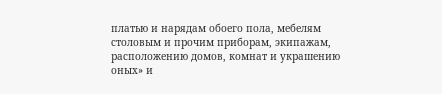платью и нарядам обоего пола, мебелям столовым и прочим приборам, экипажам, расположению домов, комнат и украшению оных» и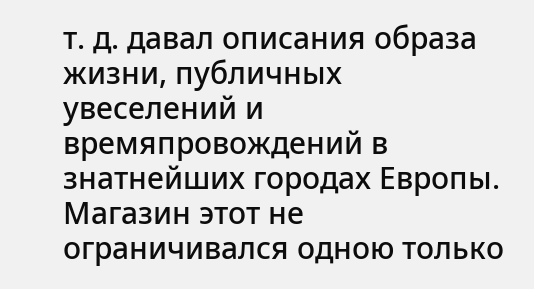т. д. давал описания образа жизни, публичных увеселений и времяпровождений в знатнейших городах Европы. Магазин этот не ограничивался одною только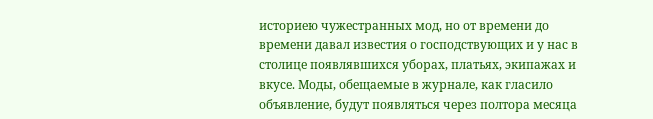историею чужестранных мод, но от времени до времени давал известия о господствующих и у нас в столице появлявшихся уборах, платьях, экипажах и вкусе. Моды, обещаемые в журнале, как гласило объявление, будут появляться через полтора месяца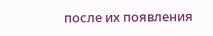после их появления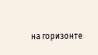на горизонте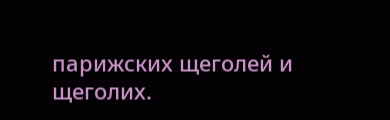парижских щеголей и щеголих.